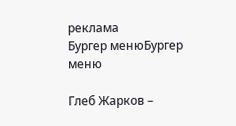реклама
Бургер менюБургер меню

Глеб Жарков –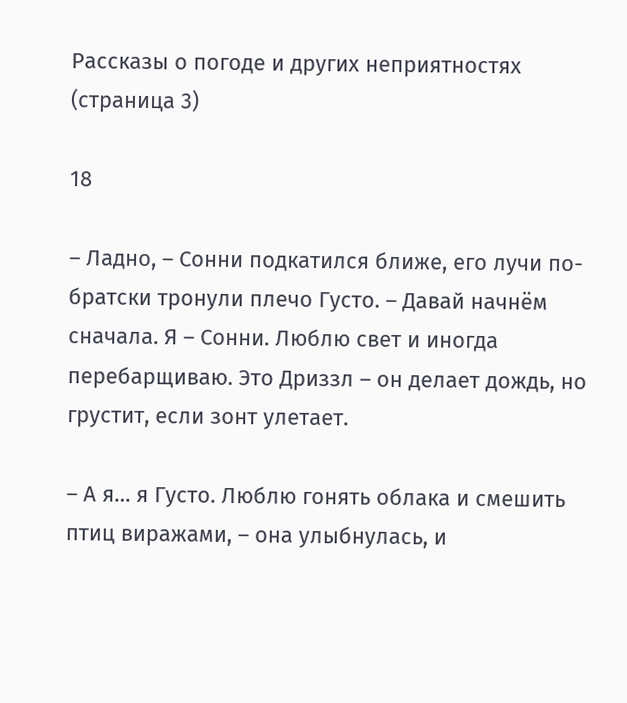Рассказы о погоде и других неприятностях (страница 3)

18

– Ладно, – Сонни подкатился ближе, его лучи по-братски тронули плечо Густо. – Давай начнём сначала. Я – Сонни. Люблю свет и иногда перебарщиваю. Это Дриззл – он делает дождь, но грустит, если зонт улетает.

– А я… я Густо. Люблю гонять облака и смешить птиц виражами, – она улыбнулась, и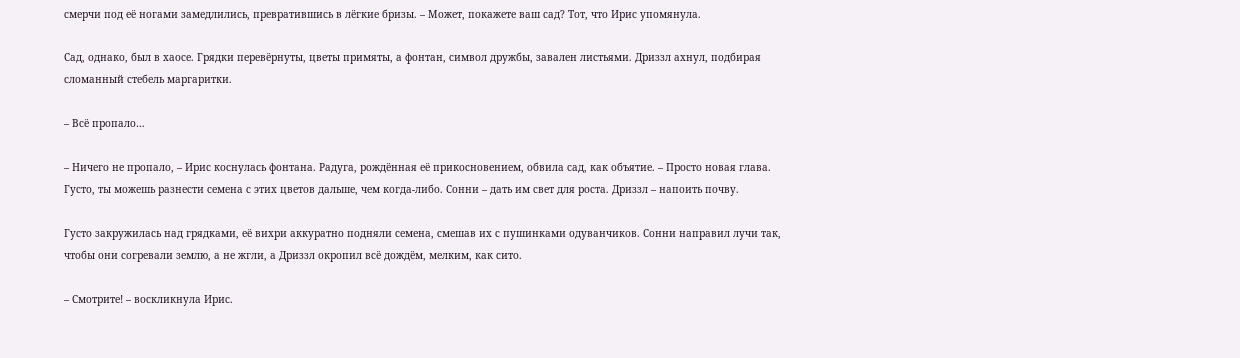смерчи под её ногами замедлились, превратившись в лёгкие бризы. – Может, покажете ваш сад? Тот, что Ирис упомянула.

Сад, однако, был в хаосе. Грядки перевёрнуты, цветы примяты, а фонтан, символ дружбы, завален листьями. Дриззл ахнул, подбирая сломанный стебель маргаритки.

– Всё пропало…

– Ничего не пропало, – Ирис коснулась фонтана. Радуга, рождённая её прикосновением, обвила сад, как объятие. – Просто новая глава. Густо, ты можешь разнести семена с этих цветов дальше, чем когда-либо. Сонни – дать им свет для роста. Дриззл – напоить почву.

Густо закружилась над грядками, её вихри аккуратно подняли семена, смешав их с пушинками одуванчиков. Сонни направил лучи так, чтобы они согревали землю, а не жгли, а Дриззл окропил всё дождём, мелким, как сито.

– Смотрите! – воскликнула Ирис.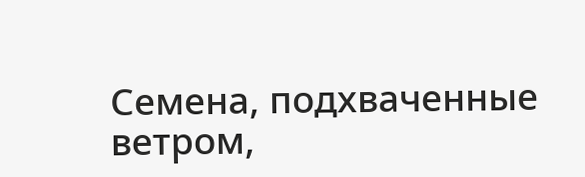Семена, подхваченные ветром,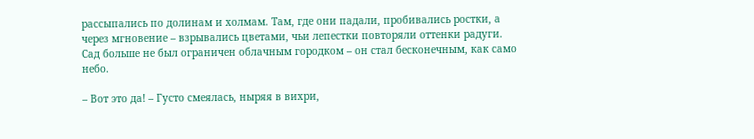рассыпались по долинам и холмам. Там, где они падали, пробивались ростки, а через мгновение – взрывались цветами, чьи лепестки повторяли оттенки радуги. Сад больше не был ограничен облачным городком – он стал бесконечным, как само небо.

– Вот это да! – Густо смеялась, ныряя в вихри,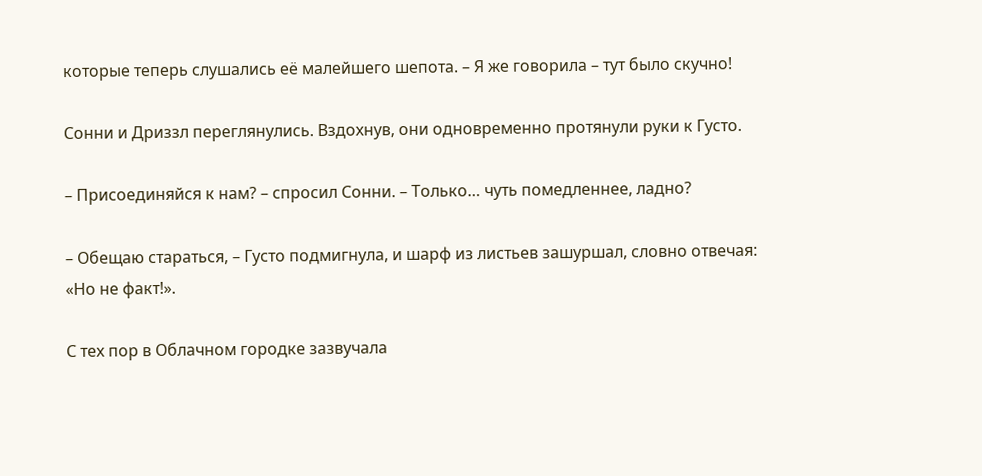которые теперь слушались её малейшего шепота. – Я же говорила – тут было скучно!

Сонни и Дриззл переглянулись. Вздохнув, они одновременно протянули руки к Густо.

– Присоединяйся к нам? – спросил Сонни. – Только… чуть помедленнее, ладно?

– Обещаю стараться, – Густо подмигнула, и шарф из листьев зашуршал, словно отвечая: «Но не факт!».

С тех пор в Облачном городке зазвучала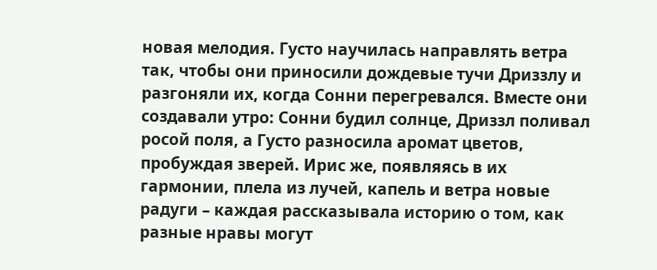новая мелодия. Густо научилась направлять ветра так, чтобы они приносили дождевые тучи Дриззлу и разгоняли их, когда Сонни перегревался. Вместе они создавали утро: Сонни будил солнце, Дриззл поливал росой поля, а Густо разносила аромат цветов, пробуждая зверей. Ирис же, появляясь в их гармонии, плела из лучей, капель и ветра новые радуги – каждая рассказывала историю о том, как разные нравы могут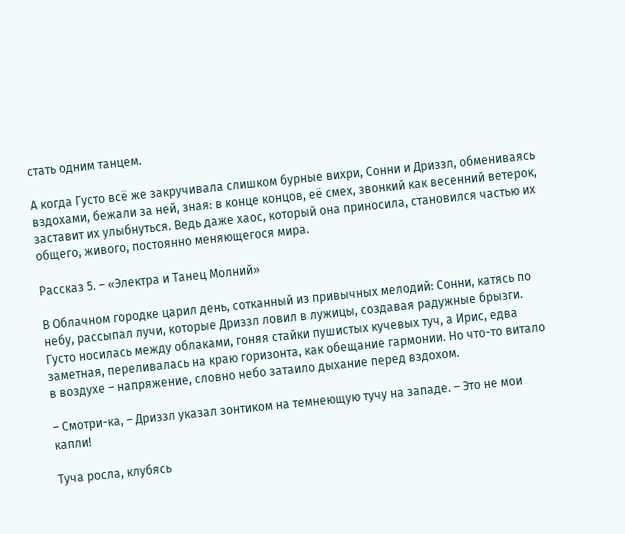стать одним танцем.

А когда Густо всё же закручивала слишком бурные вихри, Сонни и Дриззл, обмениваясь вздохами, бежали за ней, зная: в конце концов, её смех, звонкий как весенний ветерок, заставит их улыбнуться. Ведь даже хаос, который она приносила, становился частью их общего, живого, постоянно меняющегося мира.

Рассказ 5. – «Электра и Танец Молний»

В Облачном городке царил день, сотканный из привычных мелодий: Сонни, катясь по небу, рассыпал лучи, которые Дриззл ловил в лужицы, создавая радужные брызги. Густо носилась между облаками, гоняя стайки пушистых кучевых туч, а Ирис, едва заметная, переливалась на краю горизонта, как обещание гармонии. Но что-то витало в воздухе – напряжение, словно небо затаило дыхание перед вздохом.

– Смотри-ка, – Дриззл указал зонтиком на темнеющую тучу на западе. – Это не мои капли!

Туча росла, клубясь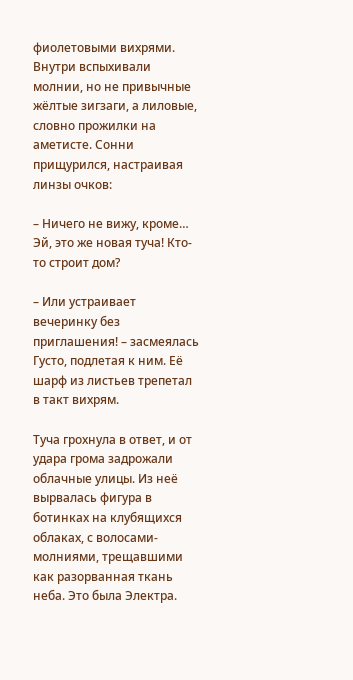фиолетовыми вихрями. Внутри вспыхивали молнии, но не привычные жёлтые зигзаги, а лиловые, словно прожилки на аметисте. Сонни прищурился, настраивая линзы очков:

– Ничего не вижу, кроме… Эй, это же новая туча! Кто-то строит дом?

– Или устраивает вечеринку без приглашения! – засмеялась Густо, подлетая к ним. Её шарф из листьев трепетал в такт вихрям.

Туча грохнула в ответ, и от удара грома задрожали облачные улицы. Из неё вырвалась фигура в ботинках на клубящихся облаках, с волосами-молниями, трещавшими как разорванная ткань неба. Это была Электра.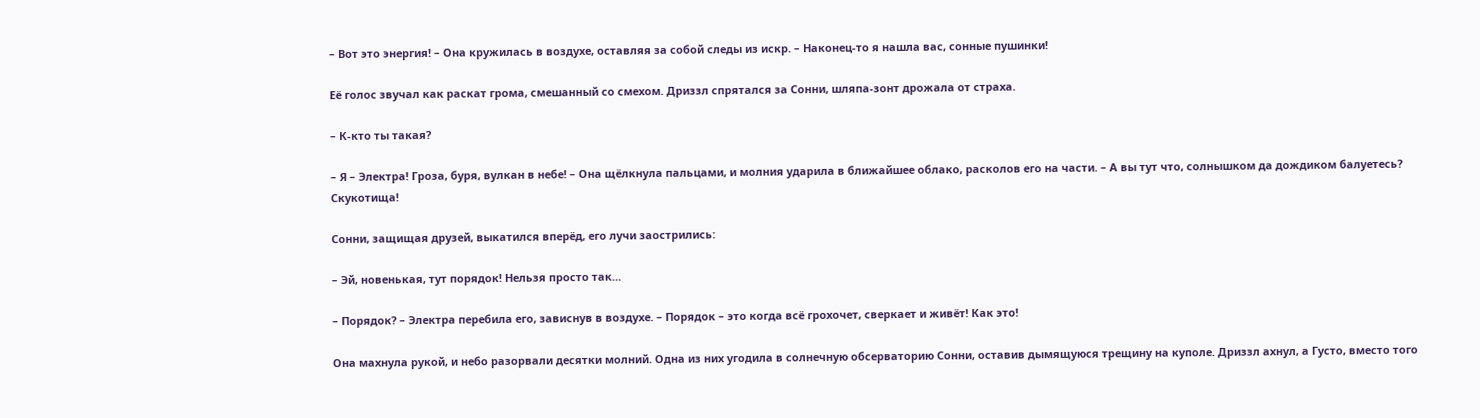– Вот это энергия! – Она кружилась в воздухе, оставляя за собой следы из искр. – Наконец-то я нашла вас, сонные пушинки!

Её голос звучал как раскат грома, смешанный со смехом. Дриззл спрятался за Сонни, шляпа-зонт дрожала от страха.

– К-кто ты такая?

– Я – Электра! Гроза, буря, вулкан в небе! – Она щёлкнула пальцами, и молния ударила в ближайшее облако, расколов его на части. – А вы тут что, солнышком да дождиком балуетесь? Скукотища!

Сонни, защищая друзей, выкатился вперёд, его лучи заострились:

– Эй, новенькая, тут порядок! Нельзя просто так…

– Порядок? – Электра перебила его, зависнув в воздухе. – Порядок – это когда всё грохочет, сверкает и живёт! Как это!

Она махнула рукой, и небо разорвали десятки молний. Одна из них угодила в солнечную обсерваторию Сонни, оставив дымящуюся трещину на куполе. Дриззл ахнул, а Густо, вместо того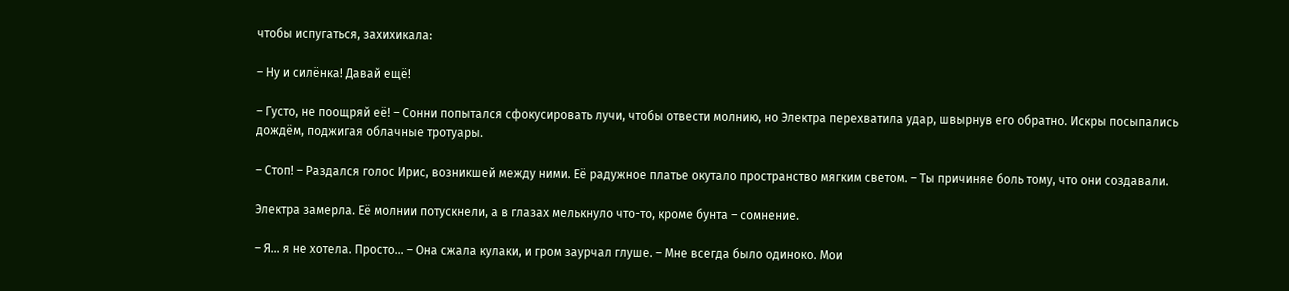чтобы испугаться, захихикала:

– Ну и силёнка! Давай ещё!

– Густо, не поощряй её! – Сонни попытался сфокусировать лучи, чтобы отвести молнию, но Электра перехватила удар, швырнув его обратно. Искры посыпались дождём, поджигая облачные тротуары.

– Стоп! – Раздался голос Ирис, возникшей между ними. Её радужное платье окутало пространство мягким светом. – Ты причиняе боль тому, что они создавали.

Электра замерла. Её молнии потускнели, а в глазах мелькнуло что-то, кроме бунта – сомнение.

– Я… я не хотела. Просто… – Она сжала кулаки, и гром заурчал глуше. – Мне всегда было одиноко. Мои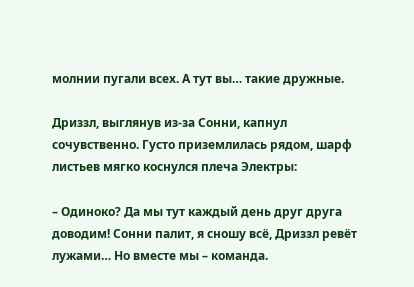молнии пугали всех. А тут вы… такие дружные.

Дриззл, выглянув из-за Сонни, капнул сочувственно. Густо приземлилась рядом, шарф листьев мягко коснулся плеча Электры:

– Одиноко? Да мы тут каждый день друг друга доводим! Сонни палит, я сношу всё, Дриззл ревёт лужами… Но вместе мы – команда.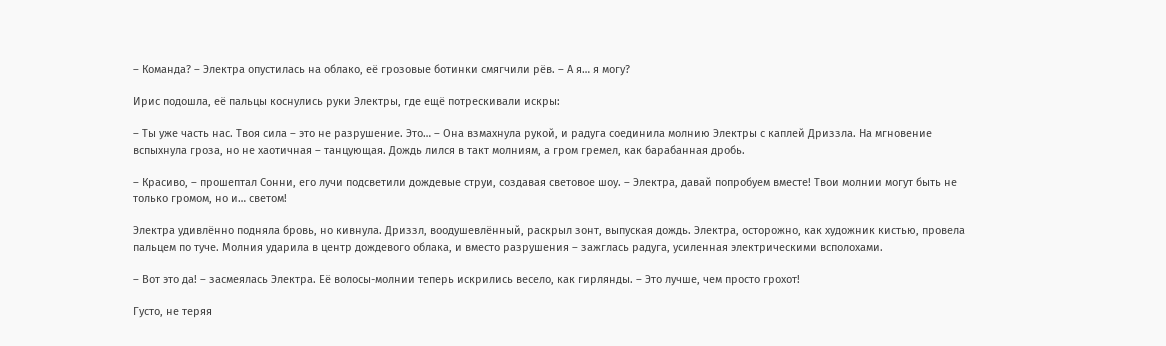– Команда? – Электра опустилась на облако, её грозовые ботинки смягчили рёв. – А я… я могу?

Ирис подошла, её пальцы коснулись руки Электры, где ещё потрескивали искры:

– Ты уже часть нас. Твоя сила – это не разрушение. Это… – Она взмахнула рукой, и радуга соединила молнию Электры с каплей Дриззла. На мгновение вспыхнула гроза, но не хаотичная – танцующая. Дождь лился в такт молниям, а гром гремел, как барабанная дробь.

– Красиво, – прошептал Сонни, его лучи подсветили дождевые струи, создавая световое шоу. – Электра, давай попробуем вместе! Твои молнии могут быть не только громом, но и… светом!

Электра удивлённо подняла бровь, но кивнула. Дриззл, воодушевлённый, раскрыл зонт, выпуская дождь. Электра, осторожно, как художник кистью, провела пальцем по туче. Молния ударила в центр дождевого облака, и вместо разрушения – зажглась радуга, усиленная электрическими всполохами.

– Вот это да! – засмеялась Электра. Её волосы-молнии теперь искрились весело, как гирлянды. – Это лучше, чем просто грохот!

Густо, не теряя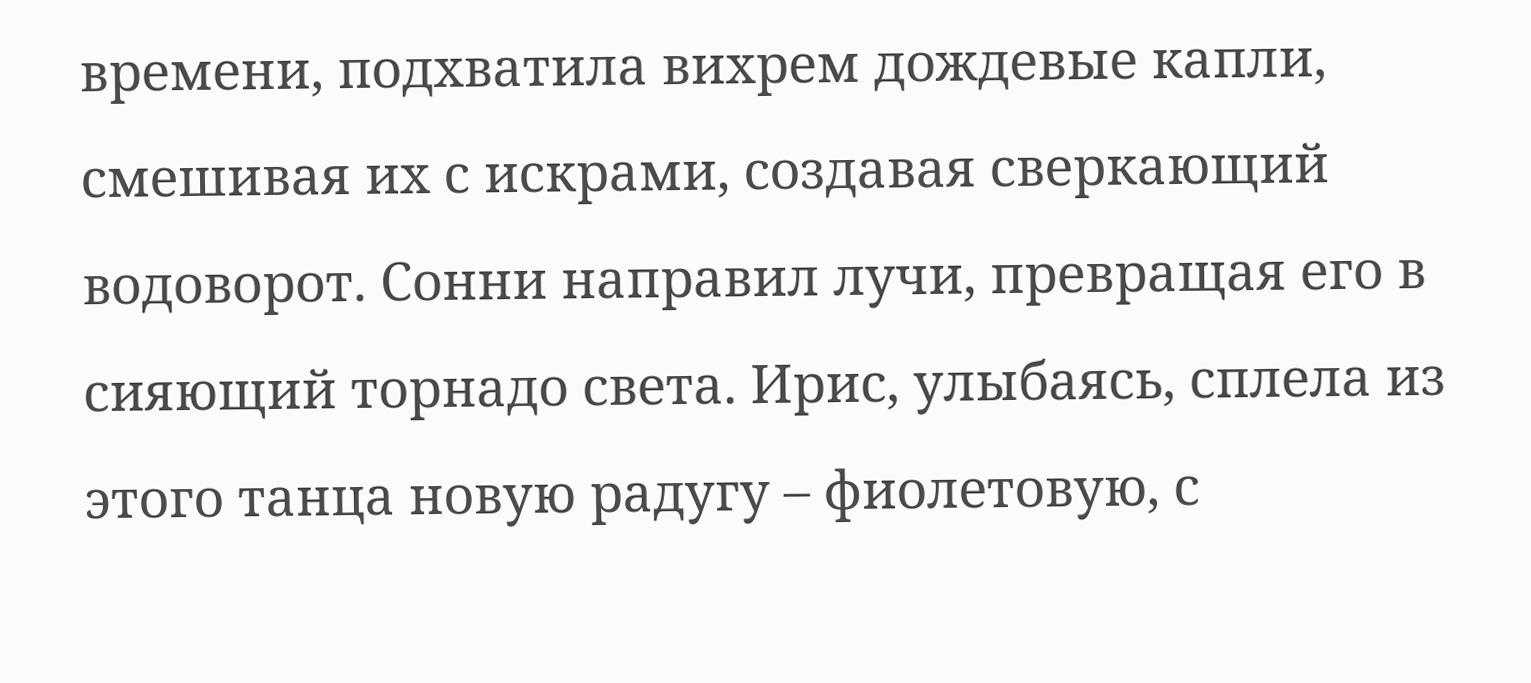времени, подхватила вихрем дождевые капли, смешивая их с искрами, создавая сверкающий водоворот. Сонни направил лучи, превращая его в сияющий торнадо света. Ирис, улыбаясь, сплела из этого танца новую радугу – фиолетовую, с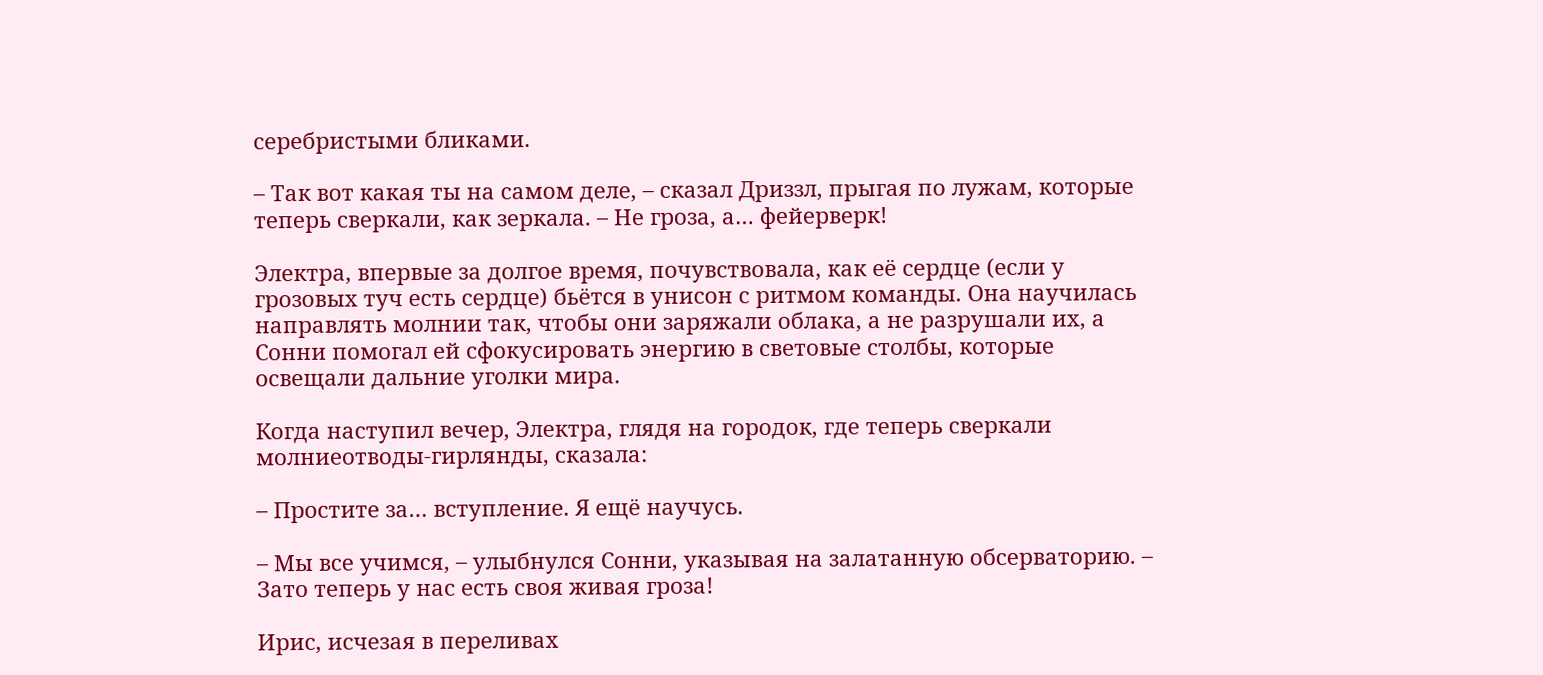серебристыми бликами.

– Так вот какая ты на самом деле, – сказал Дриззл, прыгая по лужам, которые теперь сверкали, как зеркала. – Не гроза, а… фейерверк!

Электра, впервые за долгое время, почувствовала, как её сердце (если у грозовых туч есть сердце) бьётся в унисон с ритмом команды. Она научилась направлять молнии так, чтобы они заряжали облака, а не разрушали их, а Сонни помогал ей сфокусировать энергию в световые столбы, которые освещали дальние уголки мира.

Когда наступил вечер, Электра, глядя на городок, где теперь сверкали молниеотводы-гирлянды, сказала:

– Простите за… вступление. Я ещё научусь.

– Мы все учимся, – улыбнулся Сонни, указывая на залатанную обсерваторию. – Зато теперь у нас есть своя живая гроза!

Ирис, исчезая в переливах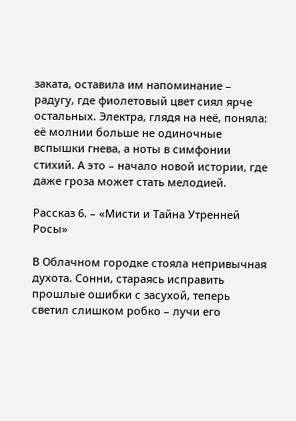заката, оставила им напоминание – радугу, где фиолетовый цвет сиял ярче остальных. Электра, глядя на неё, поняла: её молнии больше не одиночные вспышки гнева, а ноты в симфонии стихий. А это – начало новой истории, где даже гроза может стать мелодией.

Рассказ 6. – «Мисти и Тайна Утренней Росы»

В Облачном городке стояла непривычная духота. Сонни, стараясь исправить прошлые ошибки с засухой, теперь светил слишком робко – лучи его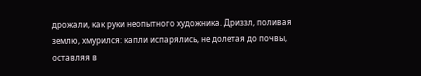дрожали, как руки неопытного художника. Дриззл, поливая землю, хмурился: капли испарялись, не долетая до почвы, оставляя в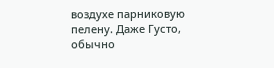воздухе парниковую пелену. Даже Густо, обычно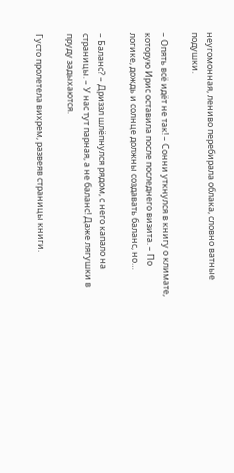неугомонная, лениво перебирала облака, словно ватные подушки.

– Опять всё идёт не так! – Сонни уткнулся в книгу о климате, которую Ирис оставила после последнего визита. – По логике, дождь и солнце должны создавать баланс, но…

– Баланс? – Дриззл шлёпнулся рядом, с него капало на страницы. – У нас тут парная, а не баланс! Даже лягушки в пруду задыхаются.

Густо пролетела вихрем, развеяв страницы книги.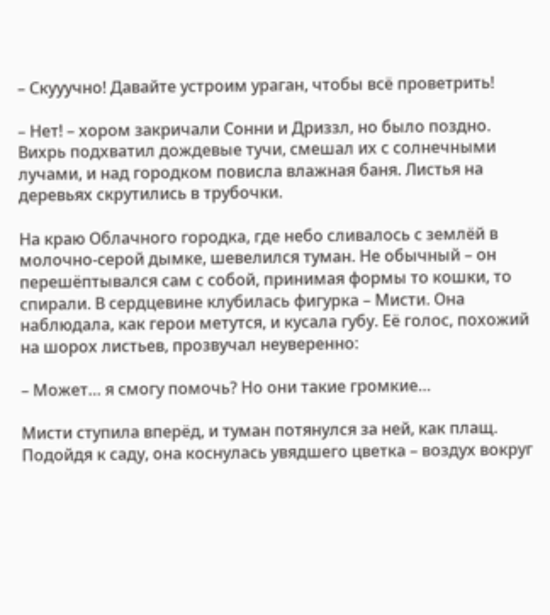– Скууучно! Давайте устроим ураган, чтобы всё проветрить!

– Нет! – хором закричали Сонни и Дриззл, но было поздно. Вихрь подхватил дождевые тучи, смешал их с солнечными лучами, и над городком повисла влажная баня. Листья на деревьях скрутились в трубочки.

На краю Облачного городка, где небо сливалось с землёй в молочно-серой дымке, шевелился туман. Не обычный – он перешёптывался сам с собой, принимая формы то кошки, то спирали. В сердцевине клубилась фигурка – Мисти. Она наблюдала, как герои метутся, и кусала губу. Её голос, похожий на шорох листьев, прозвучал неуверенно:

– Может… я смогу помочь? Но они такие громкие…

Мисти ступила вперёд, и туман потянулся за ней, как плащ. Подойдя к саду, она коснулась увядшего цветка – воздух вокруг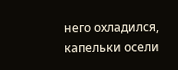него охладился, капельки осели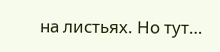на листьях. Но тут…